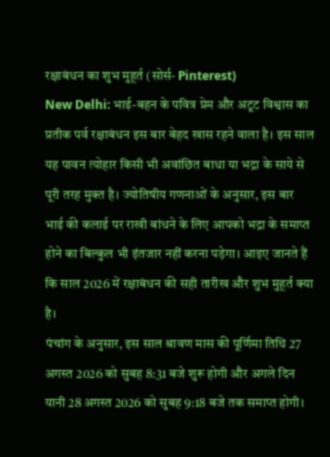रक्षाबंधन का शुभ मुहूर्त (सोर्स- Pinterest)
New Delhi: भाई-बहन के पवित्र प्रेम और अटूट विश्वास का प्रतीक पर्व रक्षाबंधन इस बार बेहद खास रहने वाला है। इस साल यह पावन त्योहार किसी भी अवांछित बाधा या भद्रा के साये से पूरी तरह मुक्त है। ज्योतिषीय गणनाओं के अनुसार, इस बार भाई की कलाई पर राखी बांधने के लिए आपको भद्रा के समाप्त होने का बिल्कुल भी इंतजार नहीं करना पड़ेगा। आइए जानते हैं कि साल 2026 में रक्षाबंधन की सही तारीख और शुभ मुहूर्त क्या है।
पंचांग के अनुसार, इस साल श्रावण मास की पूर्णिमा तिथि 27 अगस्त 2026 को सुबह 8:31 बजे शुरू होगी और अगले दिन यानी 28 अगस्त 2026 को सुबह 9:18 बजे तक समाप्त होगी।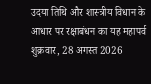उदया तिथि और शास्त्रीय विधान के आधार पर रक्षाबंधन का यह महापर्व शुक्रवार, 28 अगस्त 2026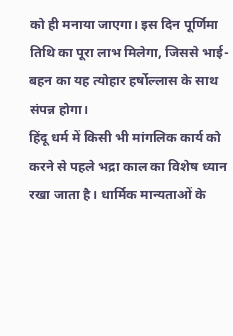को ही मनाया जाएगा। इस दिन पूर्णिमा तिथि का पूरा लाभ मिलेगा, जिससे भाई-बहन का यह त्योहार हर्षोल्लास के साथ संपन्न होगा।
हिंदू धर्म में किसी भी मांगलिक कार्य को करने से पहले भद्रा काल का विशेष ध्यान रखा जाता है। धार्मिक मान्यताओं के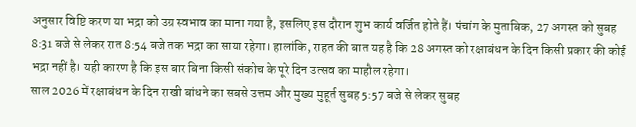अनुसार विष्टि करण या भद्रा को उग्र स्वभाव का माना गया है, इसलिए इस दौरान शुभ कार्य वर्जित होते हैं। पंचांग के मुताबिक, 27 अगस्त को सुबह 8:31 बजे से लेकर रात 8:54 बजे तक भद्रा का साया रहेगा। हालांकि, राहत की बात यह है कि 28 अगस्त को रक्षाबंधन के दिन किसी प्रकार की कोई भद्रा नहीं है। यही कारण है कि इस बार बिना किसी संकोच के पूरे दिन उत्सव का माहौल रहेगा।
साल 2026 में रक्षाबंधन के दिन राखी बांधने का सबसे उत्तम और मुख्य मुहूर्त सुबह 5:57 बजे से लेकर सुबह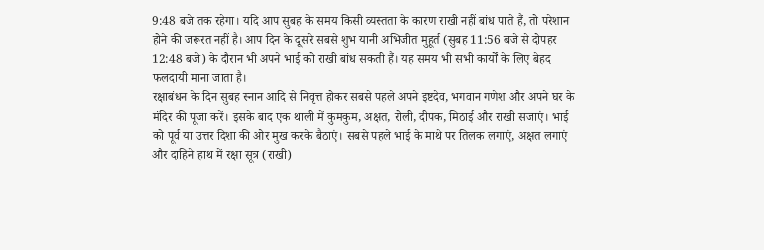9:48 बजे तक रहेगा। यदि आप सुबह के समय किसी व्यस्तता के कारण राखी नहीं बांध पाते हैं, तो परेशान होने की जरूरत नहीं है। आप दिन के दूसरे सबसे शुभ यानी अभिजीत मुहूर्त (सुबह 11:56 बजे से दोपहर 12:48 बजे) के दौरान भी अपने भाई को राखी बांध सकती हैं। यह समय भी सभी कार्यों के लिए बेहद फलदायी माना जाता है।
रक्षाबंधन के दिन सुबह स्नान आदि से निवृत्त होकर सबसे पहले अपने इष्टदेव, भगवान गणेश और अपने घर के मंदिर की पूजा करें। इसके बाद एक थाली में कुमकुम, अक्षत, रोली, दीपक, मिठाई और राखी सजाएं। भाई को पूर्व या उत्तर दिशा की ओर मुख करके बैठाएं। सबसे पहले भाई के माथे पर तिलक लगाएं, अक्षत लगाएं और दाहिने हाथ में रक्षा सूत्र (राखी)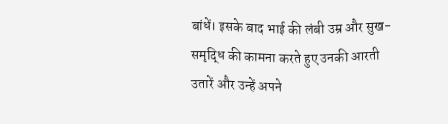बांधें। इसके बाद भाई की लंबी उम्र और सुख-समृद्धि की कामना करते हुए उनकी आरती उतारें और उन्हें अपने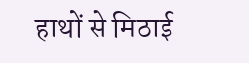हाथों से मिठाई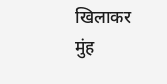खिलाकर मुंह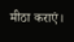मीठा कराएं।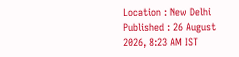Location : New Delhi
Published : 26 August 2026, 8:23 AM IST